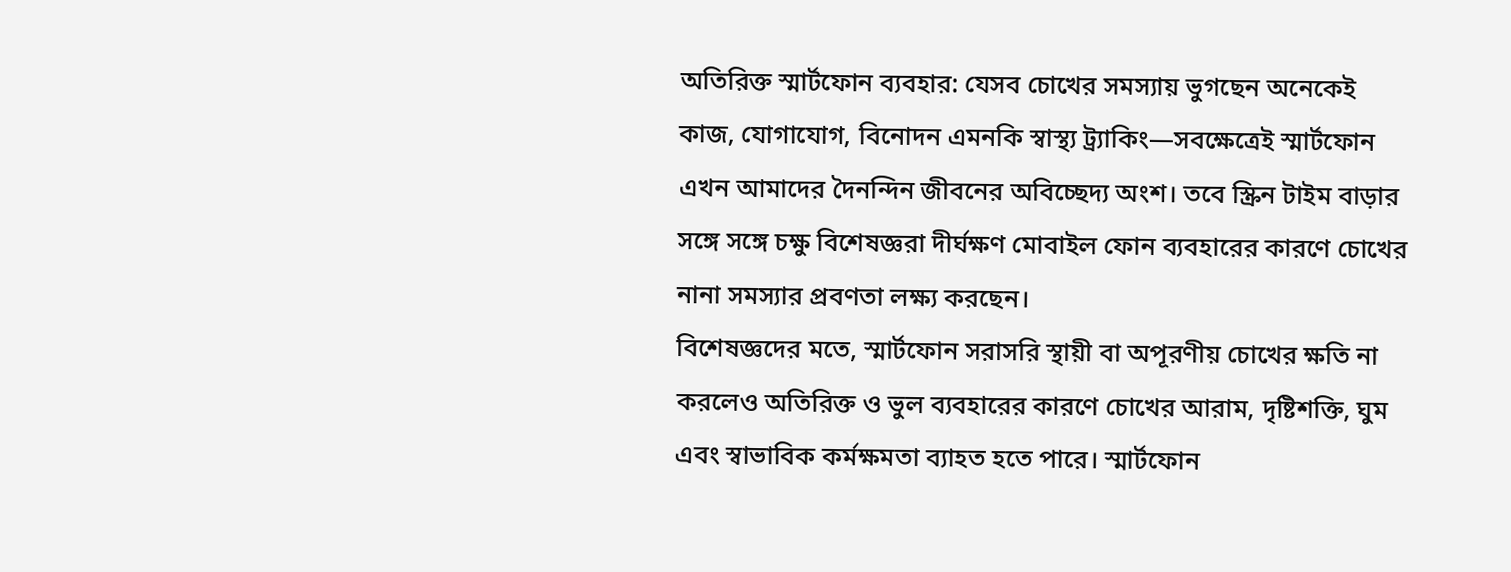অতিরিক্ত স্মার্টফোন ব্যবহার: যেসব চোখের সমস্যায় ভুগছেন অনেকেই
কাজ, যোগাযোগ, বিনোদন এমনকি স্বাস্থ্য ট্র্যাকিং—সবক্ষেত্রেই স্মার্টফোন এখন আমাদের দৈনন্দিন জীবনের অবিচ্ছেদ্য অংশ। তবে স্ক্রিন টাইম বাড়ার সঙ্গে সঙ্গে চক্ষু বিশেষজ্ঞরা দীর্ঘক্ষণ মোবাইল ফোন ব্যবহারের কারণে চোখের নানা সমস্যার প্রবণতা লক্ষ্য করছেন।
বিশেষজ্ঞদের মতে, স্মার্টফোন সরাসরি স্থায়ী বা অপূরণীয় চোখের ক্ষতি না করলেও অতিরিক্ত ও ভুল ব্যবহারের কারণে চোখের আরাম, দৃষ্টিশক্তি, ঘুম এবং স্বাভাবিক কর্মক্ষমতা ব্যাহত হতে পারে। স্মার্টফোন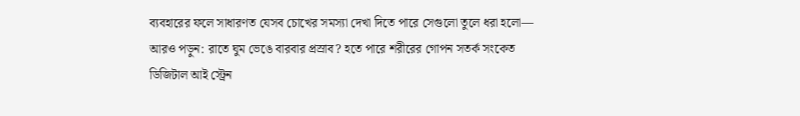ব্যবহারের ফলে সাধারণত যেসব চোখের সমস্যা দেখা দিতে পারে সেগুলো তুলে ধরা হলো—
আরও পড়ুন: রাতে ঘুম ভেঙে বারবার প্রস্রাব? হতে পারে শরীরের গোপন সতর্ক সংকেত
ডিজিটাল আই স্ট্রেন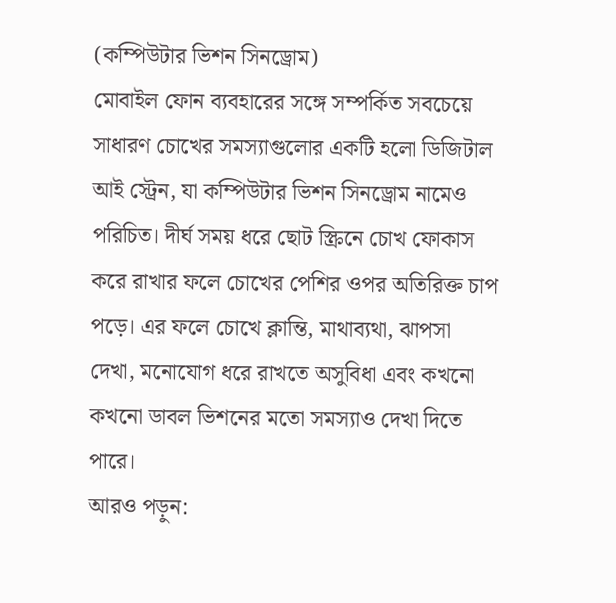(কম্পিউটার ভিশন সিনড্রোম)
মোবাইল ফোন ব্যবহারের সঙ্গে সম্পর্কিত সবচেয়ে সাধারণ চোখের সমস্যাগুলোর একটি হলো ডিজিটাল আই স্ট্রেন, যা কম্পিউটার ভিশন সিনড্রোম নামেও পরিচিত। দীর্ঘ সময় ধরে ছোট স্ক্রিনে চোখ ফোকাস করে রাখার ফলে চোখের পেশির ওপর অতিরিক্ত চাপ পড়ে। এর ফলে চোখে ক্লান্তি, মাথাব্যথা, ঝাপসা দেখা, মনোযোগ ধরে রাখতে অসুবিধা এবং কখনো কখনো ডাবল ভিশনের মতো সমস্যাও দেখা দিতে পারে।
আরও পড়ুন: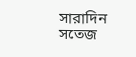সারাদিন সতেজ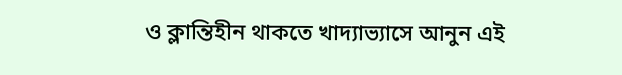ও ক্লান্তিহীন থাকতে খাদ্যাভ্যাসে আনুন এই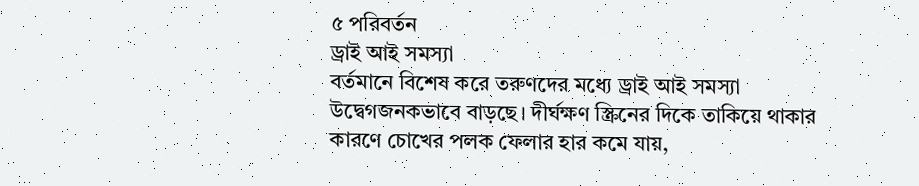৫ পরিবর্তন
ড্রাই আই সমস্যা
বর্তমানে বিশেষ করে তরুণদের মধ্যে ড্রাই আই সমস্যা উদ্বেগজনকভাবে বাড়ছে। দীর্ঘক্ষণ স্ক্রিনের দিকে তাকিয়ে থাকার কারণে চোখের পলক ফেলার হার কমে যায়,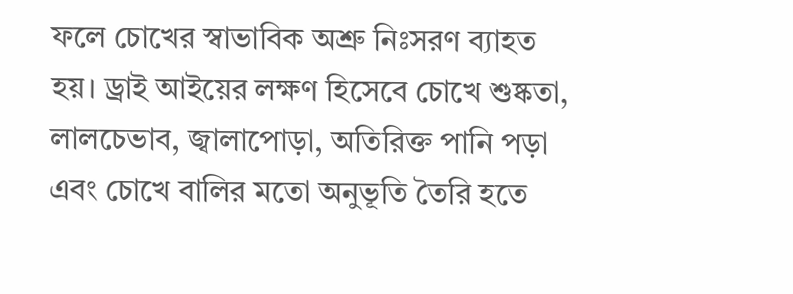ফলে চোখের স্বাভাবিক অশ্রু নিঃসরণ ব্যাহত হয়। ড্রাই আইয়ের লক্ষণ হিসেবে চোখে শুষ্কতা, লালচেভাব, জ্বালাপোড়া, অতিরিক্ত পানি পড়া এবং চোখে বালির মতো অনুভূতি তৈরি হতে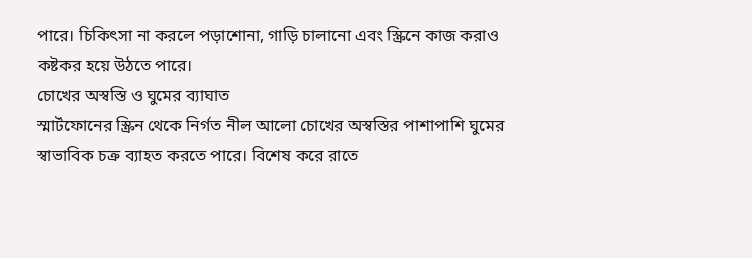পারে। চিকিৎসা না করলে পড়াশোনা, গাড়ি চালানো এবং স্ক্রিনে কাজ করাও কষ্টকর হয়ে উঠতে পারে।
চোখের অস্বস্তি ও ঘুমের ব্যাঘাত
স্মার্টফোনের স্ক্রিন থেকে নির্গত নীল আলো চোখের অস্বস্তির পাশাপাশি ঘুমের স্বাভাবিক চক্র ব্যাহত করতে পারে। বিশেষ করে রাতে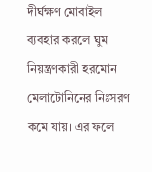দীর্ঘক্ষণ মোবাইল ব্যবহার করলে ঘুম নিয়ন্ত্রণকারী হরমোন মেলাটোনিনের নিঃসরণ কমে যায়। এর ফলে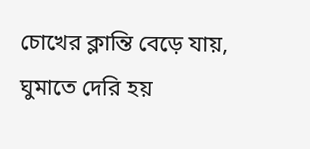চোখের ক্লান্তি বেড়ে যায়, ঘুমাতে দেরি হয়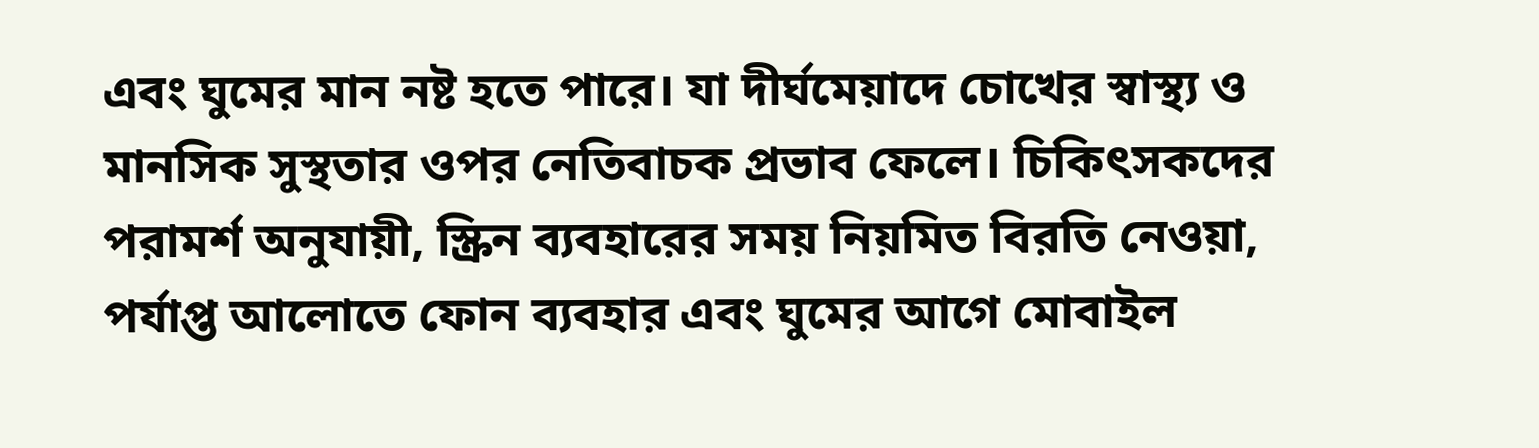এবং ঘুমের মান নষ্ট হতে পারে। যা দীর্ঘমেয়াদে চোখের স্বাস্থ্য ও মানসিক সুস্থতার ওপর নেতিবাচক প্রভাব ফেলে। চিকিৎসকদের পরামর্শ অনুযায়ী, স্ক্রিন ব্যবহারের সময় নিয়মিত বিরতি নেওয়া, পর্যাপ্ত আলোতে ফোন ব্যবহার এবং ঘুমের আগে মোবাইল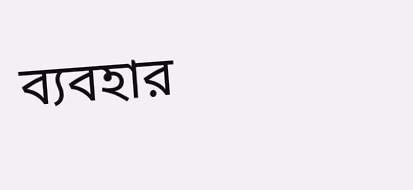ব্যবহার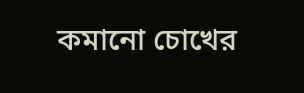কমানো চোখের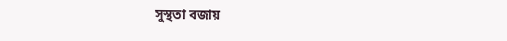সুস্থতা বজায়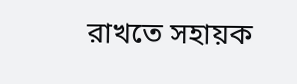রাখতে সহায়ক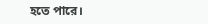হতে পারে।